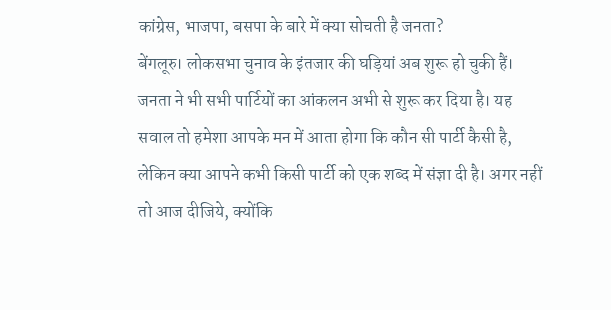कांग्रेस, भाजपा, बसपा के बारे में क्या सोचती है जनता?
बेंगलूरु। लोकसभा चुनाव के इंतजार की घड़ियां अब शुरू हो चुकी हैं। जनता ने भी सभी पार्टियों का आंकलन अभी से शुरू कर दिया है। यह सवाल तो हमेशा आपके मन में आता होगा कि कौन सी पार्टी कैसी है, लेकिन क्या आपने कभी किसी पार्टी को एक शब्द में संज्ञा दी है। अगर नहीं तो आज दीजिये, क्योंकि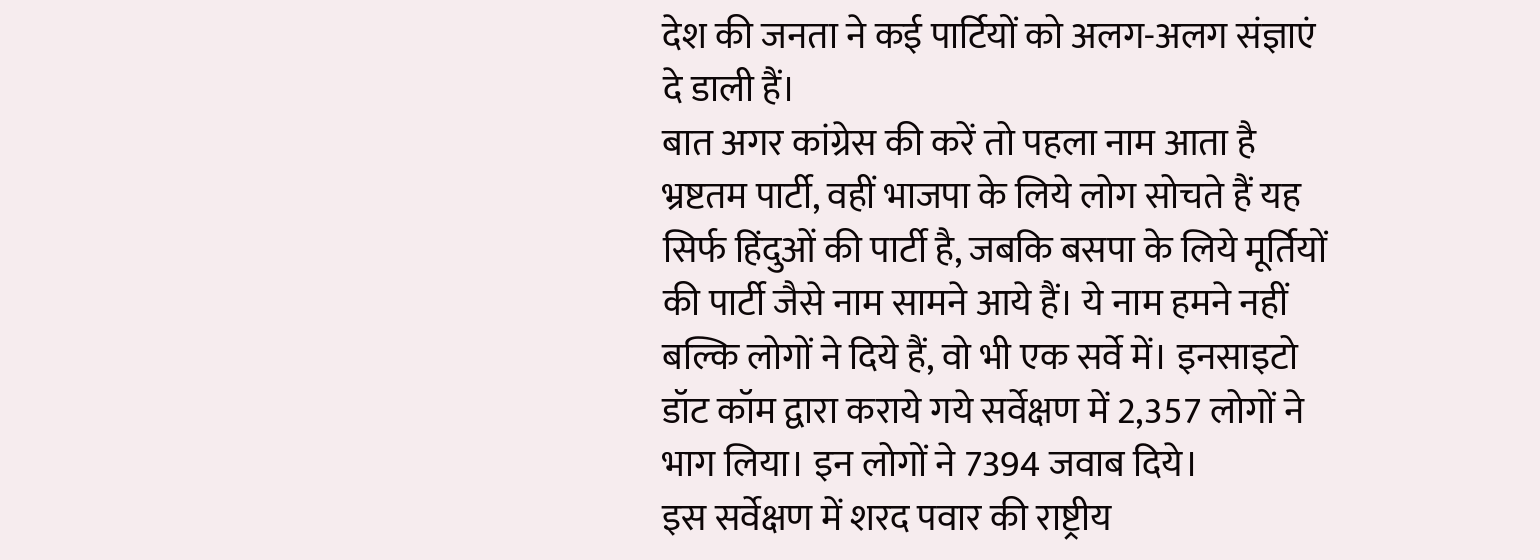देश की जनता ने कई पार्टियों को अलग-अलग संज्ञाएं दे डाली हैं।
बात अगर कांग्रेस की करें तो पहला नाम आता है भ्रष्टतम पार्टी, वहीं भाजपा के लिये लोग सोचते हैं यह सिर्फ हिंदुओं की पार्टी है, जबकि बसपा के लिये मूर्तियों की पार्टी जैसे नाम सामने आये हैं। ये नाम हमने नहीं बल्कि लोगों ने दिये हैं, वो भी एक सर्वे में। इनसाइटो डॉट कॉम द्वारा कराये गये सर्वेक्षण में 2,357 लोगों ने भाग लिया। इन लोगों ने 7394 जवाब दिये।
इस सर्वेक्षण में शरद पवार की राष्ट्रीय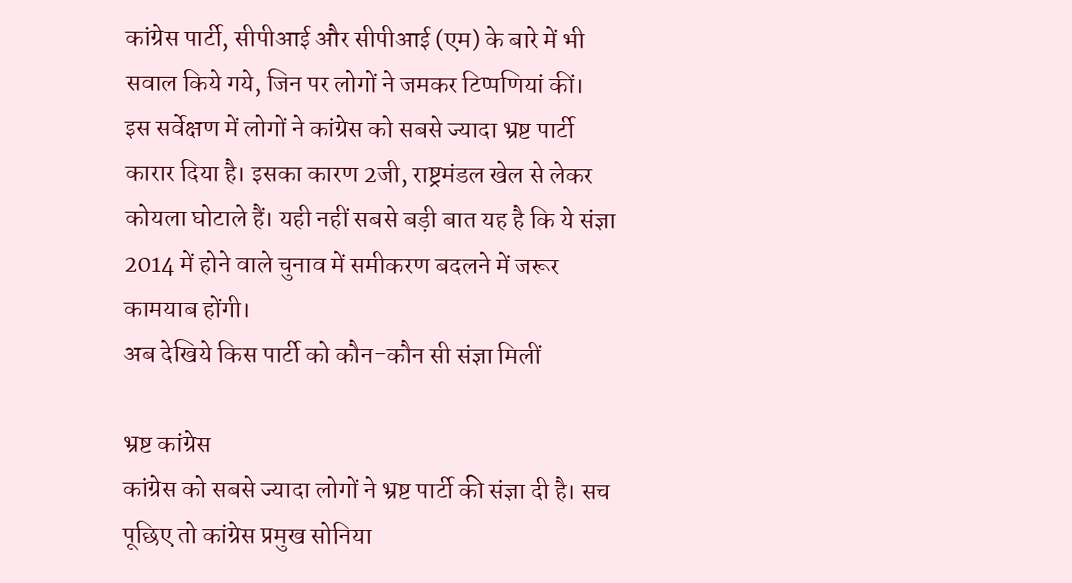कांग्रेस पार्टी, सीपीआई और सीपीआई (एम) के बारे में भी सवाल किये गये, जिन पर लोगों ने जमकर टिप्पणियां कीं।
इस सर्वेक्षण में लोगों ने कांग्रेस को सबसे ज्यादा भ्रष्ट पार्टी कारार दिया है। इसका कारण 2जी, राष्ट्रमंडल खेल से लेकर कोयला घोटाले हैं। यही नहीं सबसे बड़ी बात यह है कि ये संज्ञा 2014 में होने वाले चुनाव में समीकरण बदलने में जरूर कामयाब होंगी।
अब देखिये किस पार्टी को कौन-कौन सी संज्ञा मिलीं

भ्रष्ट कांग्रेस
कांग्रेस को सबसे ज्यादा लोगों ने भ्रष्ट पार्टी की संज्ञा दी है। सच पूछिए तो कांग्रेस प्रमुख सोनिया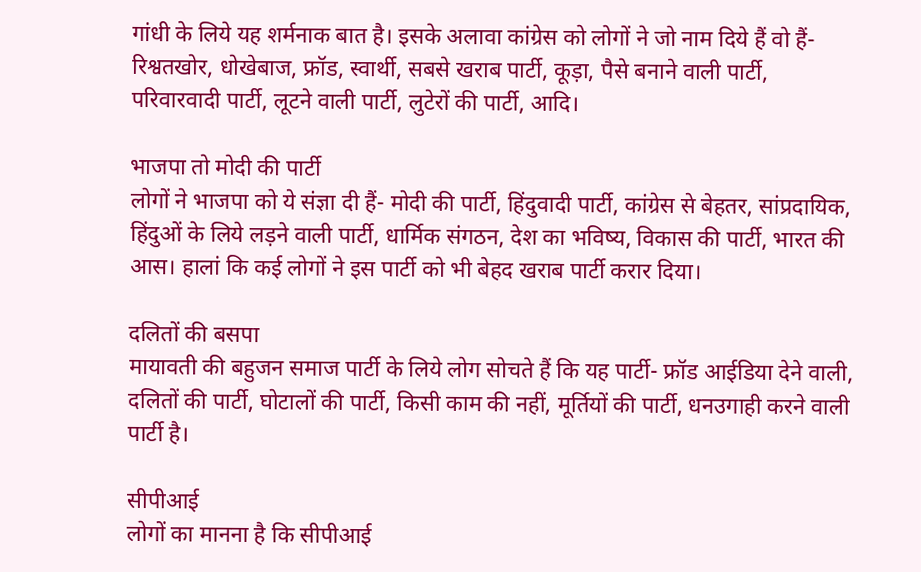गांधी के लिये यह शर्मनाक बात है। इसके अलावा कांग्रेस को लोगों ने जो नाम दिये हैं वो हैं- रिश्वतखोर, धोखेबाज, फ्रॉड, स्वार्थी, सबसे खराब पार्टी, कूड़ा, पैसे बनाने वाली पार्टी, परिवारवादी पार्टी, लूटने वाली पार्टी, लुटेरों की पार्टी, आदि।

भाजपा तो मोदी की पार्टी
लोगों ने भाजपा को ये संज्ञा दी हैं- मोदी की पार्टी, हिंदुवादी पार्टी, कांग्रेस से बेहतर, सांप्रदायिक, हिंदुओं के लिये लड़ने वाली पार्टी, धार्मिक संगठन, देश का भविष्य, विकास की पार्टी, भारत की आस। हालां कि कई लोगों ने इस पार्टी को भी बेहद खराब पार्टी करार दिया।

दलितों की बसपा
मायावती की बहुजन समाज पार्टी के लिये लोग सोचते हैं कि यह पार्टी- फ्रॉड आईडिया देने वाली, दलितों की पार्टी, घोटालों की पार्टी, किसी काम की नहीं, मूर्तियों की पार्टी, धनउगाही करने वाली पार्टी है।

सीपीआई
लोगों का मानना है कि सीपीआई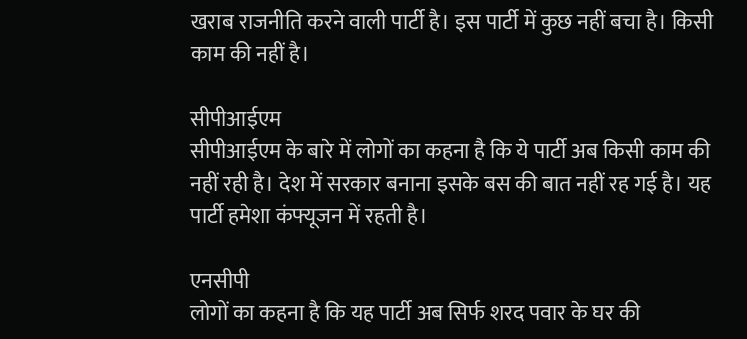खराब राजनीति करने वाली पार्टी है। इस पार्टी में कुछ नहीं बचा है। किसी काम की नहीं है।

सीपीआईएम
सीपीआईएम के बारे में लोगों का कहना है कि ये पार्टी अब किसी काम की नहीं रही है। देश में सरकार बनाना इसके बस की बात नहीं रह गई है। यह पार्टी हमेशा कंफ्यूजन में रहती है।

एनसीपी
लोगों का कहना है कि यह पार्टी अब सिर्फ शरद पवार के घर की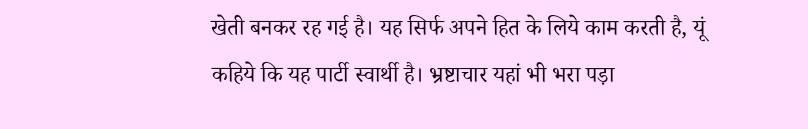खेती बनकर रह गई है। यह सिर्फ अपने हित के लिये काम करती है, यूं कहिये कि यह पार्टी स्वार्थी है। भ्रष्टाचार यहां भी भरा पड़ा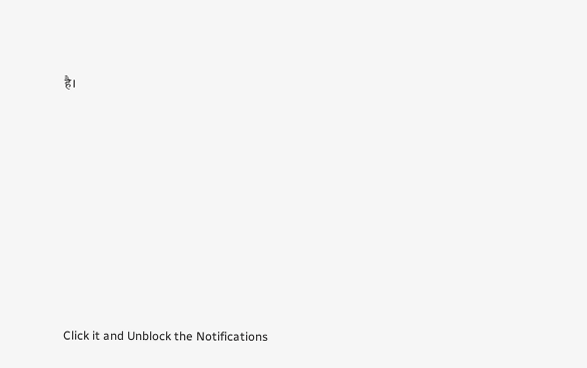है।












Click it and Unblock the Notifications